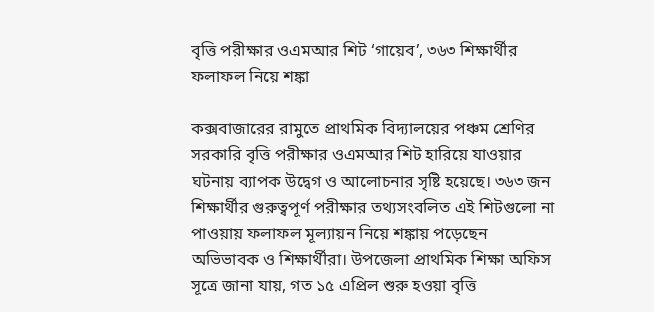বৃত্তি পরীক্ষার ওএমআর শিট ‘গায়েব’, ৩৬৩ শিক্ষার্থীর ফলাফল নিয়ে শঙ্কা

কক্সবাজারের রামুতে প্রাথমিক বিদ্যালয়ের পঞ্চম শ্রেণির সরকারি বৃত্তি পরীক্ষার ওএমআর শিট হারিয়ে যাওয়ার ঘটনায় ব্যাপক উদ্বেগ ও আলোচনার সৃষ্টি হয়েছে। ৩৬৩ জন শিক্ষার্থীর গুরুত্বপূর্ণ পরীক্ষার তথ্যসংবলিত এই শিটগুলো না পাওয়ায় ফলাফল মূল্যায়ন নিয়ে শঙ্কায় পড়েছেন অভিভাবক ও শিক্ষার্থীরা। উপজেলা প্রাথমিক শিক্ষা অফিস সূত্রে জানা যায়, গত ১৫ এপ্রিল শুরু হওয়া বৃত্তি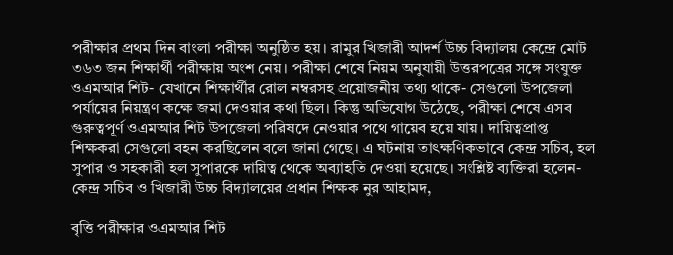পরীক্ষার প্রথম দিন বাংলা পরীক্ষা অনুষ্ঠিত হয়। রামুর খিজারী আদর্শ উচ্চ বিদ্যালয় কেন্দ্রে মোট ৩৬৩ জন শিক্ষার্থী পরীক্ষায় অংশ নেয়। পরীক্ষা শেষে নিয়ম অনুযায়ী উত্তরপত্রের সঙ্গে সংযুক্ত ওএমআর শিট- যেখানে শিক্ষার্থীর রোল নম্বরসহ প্রয়োজনীয় তথ্য থাকে- সেগুলো উপজেলা পর্যায়ের নিয়ন্ত্রণ কক্ষে জমা দেওয়ার কথা ছিল। কিন্তু অভিযোগ উঠেছে, পরীক্ষা শেষে এসব গুরুত্বপূর্ণ ওএমআর শিট উপজেলা পরিষদে নেওয়ার পথে গায়েব হয়ে যায়। দায়িত্বপ্রাপ্ত শিক্ষকরা সেগুলো বহন করছিলেন বলে জানা গেছে। এ ঘটনায় তাৎক্ষণিকভাবে কেন্দ্র সচিব, হল সুপার ও সহকারী হল সুপারকে দায়িত্ব থেকে অব্যাহতি দেওয়া হয়েছে। সংশ্লিষ্ট ব্যক্তিরা হলেন- কেন্দ্র সচিব ও খিজারী উচ্চ বিদ্যালয়ের প্রধান শিক্ষক নুর আহামদ,

বৃত্তি পরীক্ষার ওএমআর শিট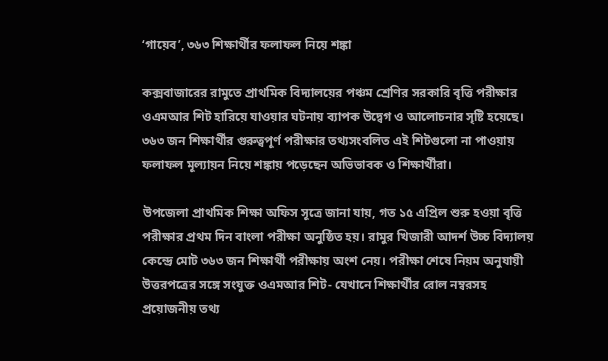‘গায়েব’, ৩৬৩ শিক্ষার্থীর ফলাফল নিয়ে শঙ্কা

কক্সবাজারের রামুতে প্রাথমিক বিদ্যালয়ের পঞ্চম শ্রেণির সরকারি বৃত্তি পরীক্ষার ওএমআর শিট হারিয়ে যাওয়ার ঘটনায় ব্যাপক উদ্বেগ ও আলোচনার সৃষ্টি হয়েছে। ৩৬৩ জন শিক্ষার্থীর গুরুত্বপূর্ণ পরীক্ষার তথ্যসংবলিত এই শিটগুলো না পাওয়ায় ফলাফল মূল্যায়ন নিয়ে শঙ্কায় পড়েছেন অভিভাবক ও শিক্ষার্থীরা।

উপজেলা প্রাথমিক শিক্ষা অফিস সূত্রে জানা যায়, গত ১৫ এপ্রিল শুরু হওয়া বৃত্তি পরীক্ষার প্রথম দিন বাংলা পরীক্ষা অনুষ্ঠিত হয়। রামুর খিজারী আদর্শ উচ্চ বিদ্যালয় কেন্দ্রে মোট ৩৬৩ জন শিক্ষার্থী পরীক্ষায় অংশ নেয়। পরীক্ষা শেষে নিয়ম অনুযায়ী উত্তরপত্রের সঙ্গে সংযুক্ত ওএমআর শিট- যেখানে শিক্ষার্থীর রোল নম্বরসহ প্রয়োজনীয় তথ্য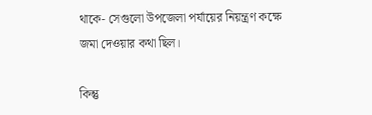থাকে- সেগুলো উপজেলা পর্যায়ের নিয়ন্ত্রণ কক্ষে জমা দেওয়ার কথা ছিল।

কিন্তু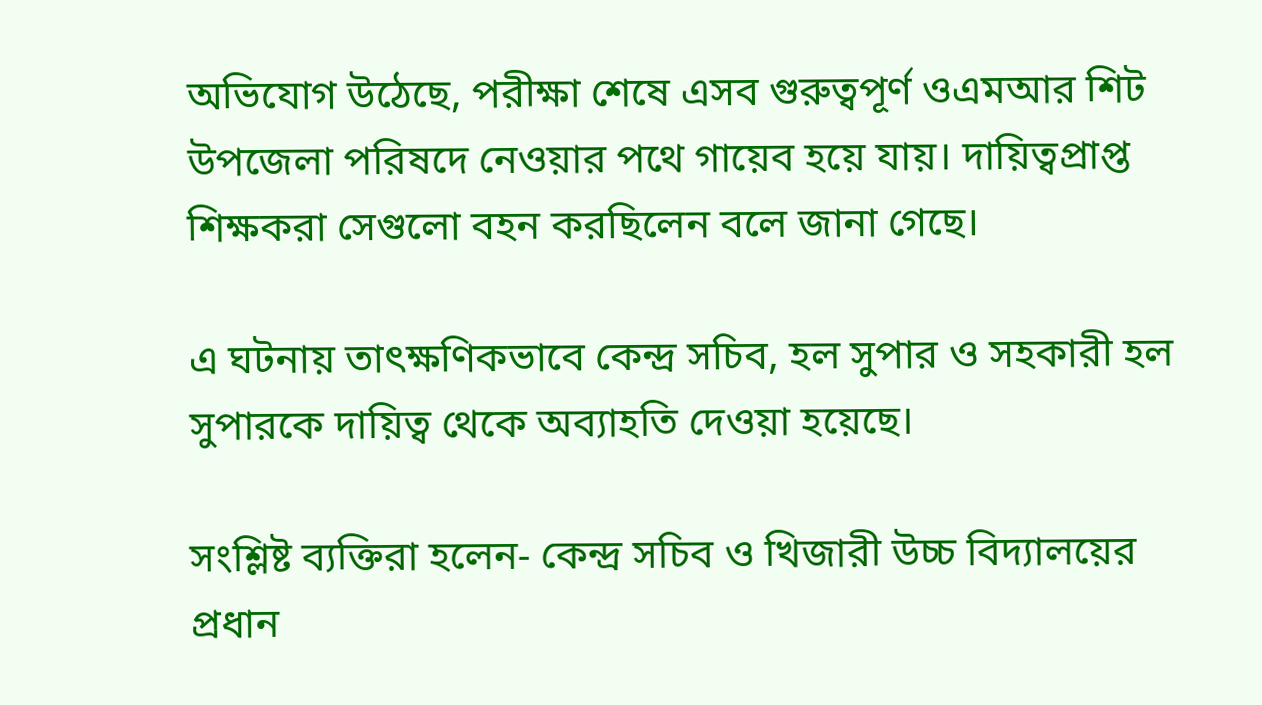অভিযোগ উঠেছে, পরীক্ষা শেষে এসব গুরুত্বপূর্ণ ওএমআর শিট উপজেলা পরিষদে নেওয়ার পথে গায়েব হয়ে যায়। দায়িত্বপ্রাপ্ত শিক্ষকরা সেগুলো বহন করছিলেন বলে জানা গেছে।

এ ঘটনায় তাৎক্ষণিকভাবে কেন্দ্র সচিব, হল সুপার ও সহকারী হল সুপারকে দায়িত্ব থেকে অব্যাহতি দেওয়া হয়েছে।

সংশ্লিষ্ট ব্যক্তিরা হলেন- কেন্দ্র সচিব ও খিজারী উচ্চ বিদ্যালয়ের প্রধান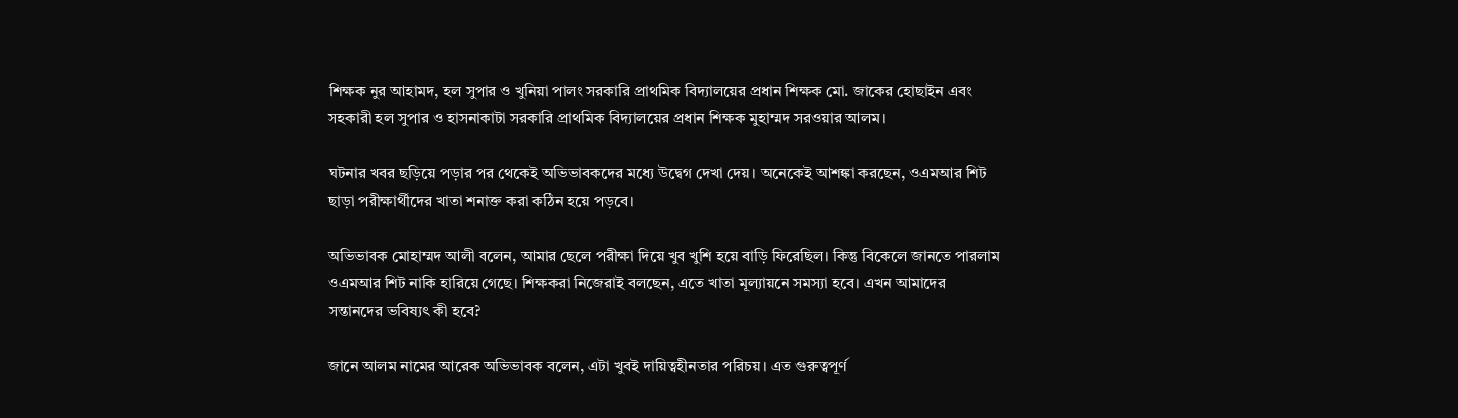শিক্ষক নুর আহামদ, হল সুপার ও খুনিয়া পালং সরকারি প্রাথমিক বিদ্যালয়ের প্রধান শিক্ষক মো. জাকের হোছাইন এবং সহকারী হল সুপার ও হাসনাকাটা সরকারি প্রাথমিক বিদ্যালয়ের প্রধান শিক্ষক মুহাম্মদ সরওয়ার আলম।

ঘটনার খবর ছড়িয়ে পড়ার পর থেকেই অভিভাবকদের মধ্যে উদ্বেগ দেখা দেয়। অনেকেই আশঙ্কা করছেন, ওএমআর শিট ছাড়া পরীক্ষার্থীদের খাতা শনাক্ত করা কঠিন হয়ে পড়বে।

অভিভাবক মোহাম্মদ আলী বলেন, আমার ছেলে পরীক্ষা দিয়ে খুব খুশি হয়ে বাড়ি ফিরেছিল। কিন্তু বিকেলে জানতে পারলাম ওএমআর শিট নাকি হারিয়ে গেছে। শিক্ষকরা নিজেরাই বলছেন, এতে খাতা মূল্যায়নে সমস্যা হবে। এখন আমাদের সন্তানদের ভবিষ্যৎ কী হবে?

জানে আলম নামের আরেক অভিভাবক বলেন, এটা খুবই দায়িত্বহীনতার পরিচয়। এত গুরুত্বপূর্ণ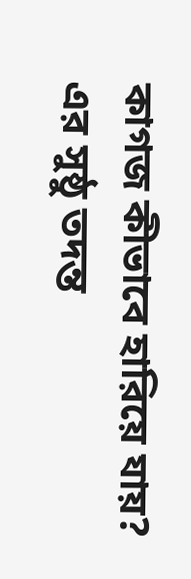কাগজ কীভাবে হারিয়ে যায়? এর সুষ্ঠু তদন্ত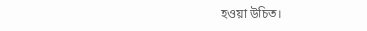হওয়া উচিত।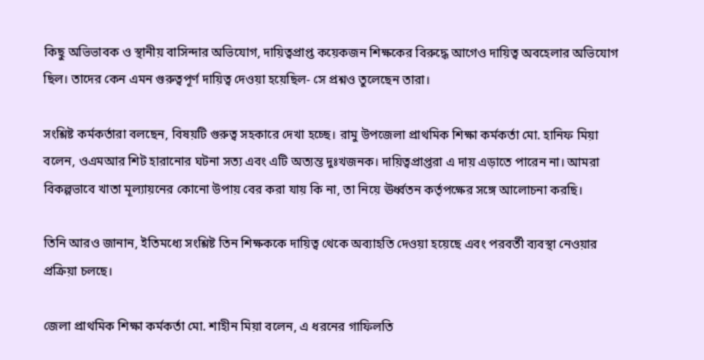কিছু অভিভাবক ও স্থানীয় বাসিন্দার অভিযোগ, দায়িত্বপ্রাপ্ত কয়েকজন শিক্ষকের বিরুদ্ধে আগেও দায়িত্ব অবহেলার অভিযোগ ছিল। তাদের কেন এমন গুরুত্বপূর্ণ দায়িত্ব দেওয়া হয়েছিল- সে প্রশ্নও তুলেছেন তারা।

সংশ্লিষ্ট কর্মকর্তারা বলছেন, বিষয়টি গুরুত্ব সহকারে দেখা হচ্ছে। রামু উপজেলা প্রাথমিক শিক্ষা কর্মকর্তা মো. হানিফ মিয়া বলেন, ওএমআর শিট হারানোর ঘটনা সত্য এবং এটি অত্যন্ত দুঃখজনক। দায়িত্বপ্রাপ্তরা এ দায় এড়াতে পারেন না। আমরা বিকল্পভাবে খাতা মূল্যায়নের কোনো উপায় বের করা যায় কি না, তা নিয়ে ঊর্ধ্বতন কর্তৃপক্ষের সঙ্গে আলোচনা করছি।

তিনি আরও জানান, ইতিমধ্যে সংশ্লিষ্ট তিন শিক্ষককে দায়িত্ব থেকে অব্যাহতি দেওয়া হয়েছে এবং পরবর্তী ব্যবস্থা নেওয়ার প্রক্রিয়া চলছে।

জেলা প্রাথমিক শিক্ষা কর্মকর্তা মো. শাহীন মিয়া বলেন, এ ধরনের গাফিলতি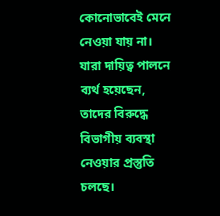কোনোভাবেই মেনে নেওয়া যায় না। যারা দায়িত্ব পালনে ব্যর্থ হয়েছেন, তাদের বিরুদ্ধে বিভাগীয় ব্যবস্থা নেওয়ার প্রস্তুতি চলছে।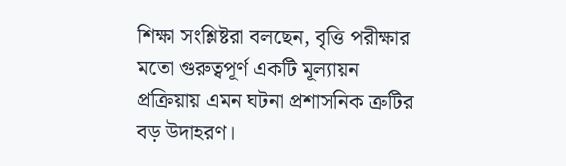শিক্ষা সংশ্লিষ্টরা বলছেন, বৃত্তি পরীক্ষার মতো গুরুত্বপূর্ণ একটি মূল্যায়ন প্রক্রিয়ায় এমন ঘটনা প্রশাসনিক ত্রুটির বড় উদাহরণ।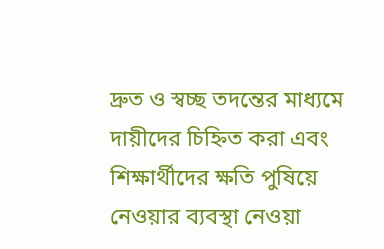দ্রুত ও স্বচ্ছ তদন্তের মাধ্যমে দায়ীদের চিহ্নিত করা এবং শিক্ষার্থীদের ক্ষতি পুষিয়ে নেওয়ার ব্যবস্থা নেওয়া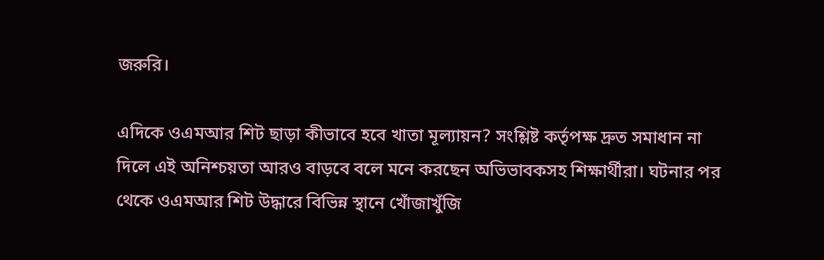জরুরি।

এদিকে ওএমআর শিট ছাড়া কীভাবে হবে খাতা মূল্যায়ন? সংশ্লিষ্ট কর্তৃপক্ষ দ্রুত সমাধান না দিলে এই অনিশ্চয়তা আরও বাড়বে বলে মনে করছেন অভিভাবকসহ শিক্ষার্থীরা। ঘটনার পর থেকে ওএমআর শিট উদ্ধারে বিভিন্ন স্থানে খোঁজাখুঁজি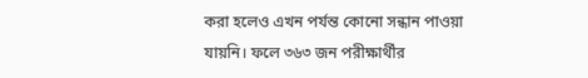করা হলেও এখন পর্যন্ত কোনো সন্ধান পাওয়া যায়নি। ফলে ৩৬৩ জন পরীক্ষার্থীর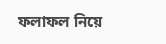ফলাফল নিয়ে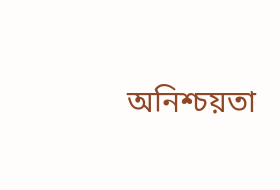অনিশ্চয়তা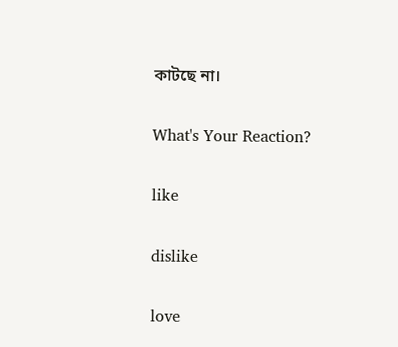কাটছে না।

What's Your Reaction?

like

dislike

love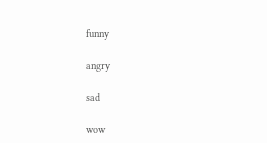funny

angry

sad

wow